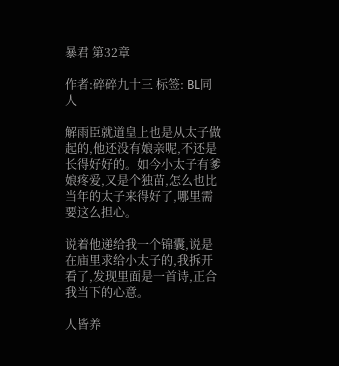暴君 第32章

作者:碎碎九十三 标签: BL同人

解雨臣就道皇上也是从太子做起的,他还没有娘亲呢,不还是长得好好的。如今小太子有爹娘疼爱,又是个独苗,怎么也比当年的太子来得好了,哪里需要这么担心。

说着他递给我一个锦囊,说是在庙里求给小太子的,我拆开看了,发现里面是一首诗,正合我当下的心意。

人皆养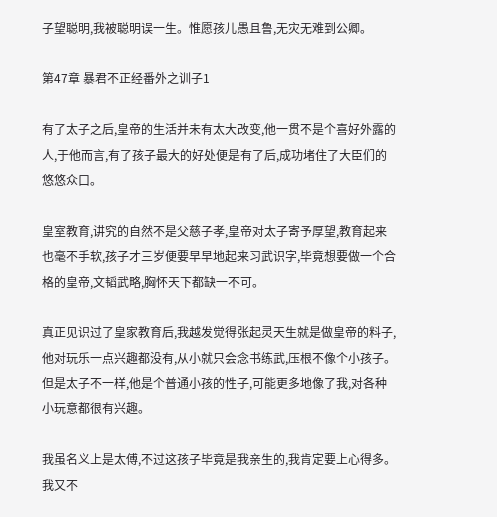子望聪明,我被聪明误一生。惟愿孩儿愚且鲁,无灾无难到公卿。

第47章 暴君不正经番外之训子1

有了太子之后,皇帝的生活并未有太大改变,他一贯不是个喜好外露的人,于他而言,有了孩子最大的好处便是有了后,成功堵住了大臣们的悠悠众口。

皇室教育,讲究的自然不是父慈子孝,皇帝对太子寄予厚望,教育起来也毫不手软,孩子才三岁便要早早地起来习武识字,毕竟想要做一个合格的皇帝,文韬武略,胸怀天下都缺一不可。

真正见识过了皇家教育后,我越发觉得张起灵天生就是做皇帝的料子,他对玩乐一点兴趣都没有,从小就只会念书练武,压根不像个小孩子。但是太子不一样,他是个普通小孩的性子,可能更多地像了我,对各种小玩意都很有兴趣。

我虽名义上是太傅,不过这孩子毕竟是我亲生的,我肯定要上心得多。我又不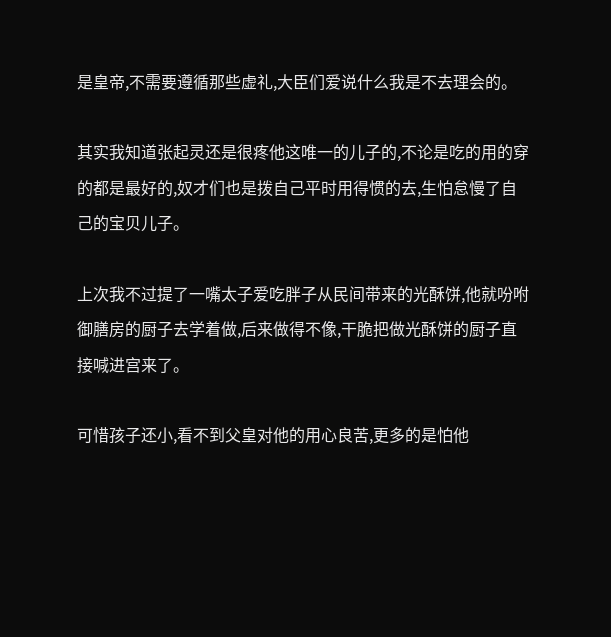是皇帝,不需要遵循那些虚礼,大臣们爱说什么我是不去理会的。

其实我知道张起灵还是很疼他这唯一的儿子的,不论是吃的用的穿的都是最好的,奴才们也是拨自己平时用得惯的去,生怕怠慢了自己的宝贝儿子。

上次我不过提了一嘴太子爱吃胖子从民间带来的光酥饼,他就吩咐御膳房的厨子去学着做,后来做得不像,干脆把做光酥饼的厨子直接喊进宫来了。

可惜孩子还小,看不到父皇对他的用心良苦,更多的是怕他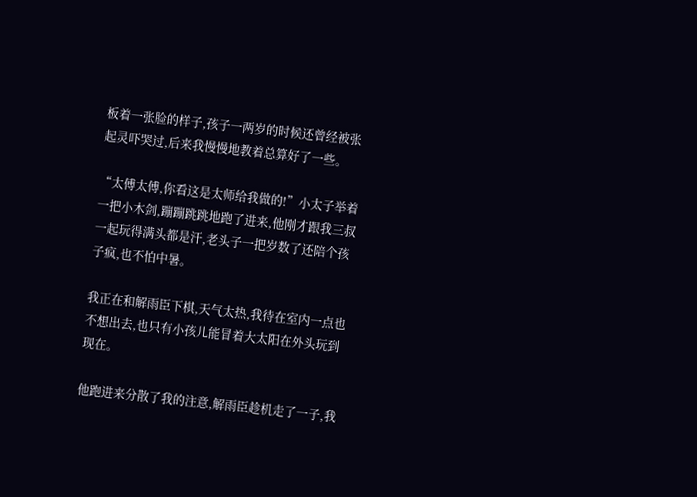板着一张脸的样子,孩子一两岁的时候还曾经被张起灵吓哭过,后来我慢慢地教着总算好了一些。

“太傅太傅,你看这是太师给我做的!”小太子举着一把小木剑,蹦蹦跳跳地跑了进来,他刚才跟我三叔一起玩得满头都是汗,老头子一把岁数了还陪个孩子疯,也不怕中暑。

我正在和解雨臣下棋,天气太热,我待在室内一点也不想出去,也只有小孩儿能冒着大太阳在外头玩到现在。

他跑进来分散了我的注意,解雨臣趁机走了一子,我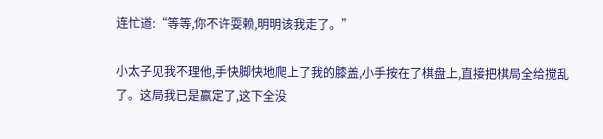连忙道:“等等,你不许耍赖,明明该我走了。”

小太子见我不理他,手快脚快地爬上了我的膝盖,小手按在了棋盘上,直接把棋局全给搅乱了。这局我已是赢定了,这下全没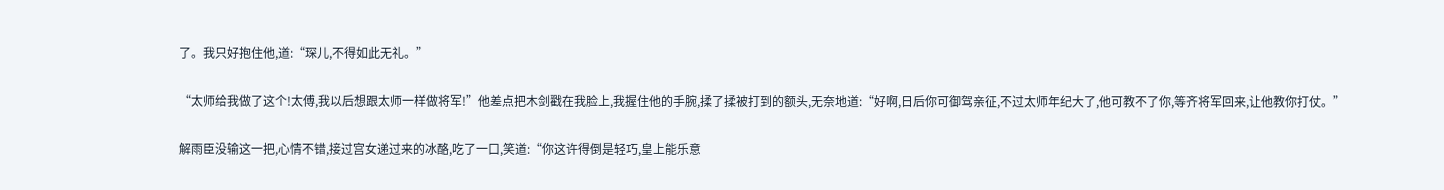了。我只好抱住他,道:“琛儿,不得如此无礼。”

“太师给我做了这个!太傅,我以后想跟太师一样做将军!”他差点把木剑戳在我脸上,我握住他的手腕,揉了揉被打到的额头,无奈地道:“好啊,日后你可御驾亲征,不过太师年纪大了,他可教不了你,等齐将军回来,让他教你打仗。”

解雨臣没输这一把,心情不错,接过宫女递过来的冰酪,吃了一口,笑道:“你这许得倒是轻巧,皇上能乐意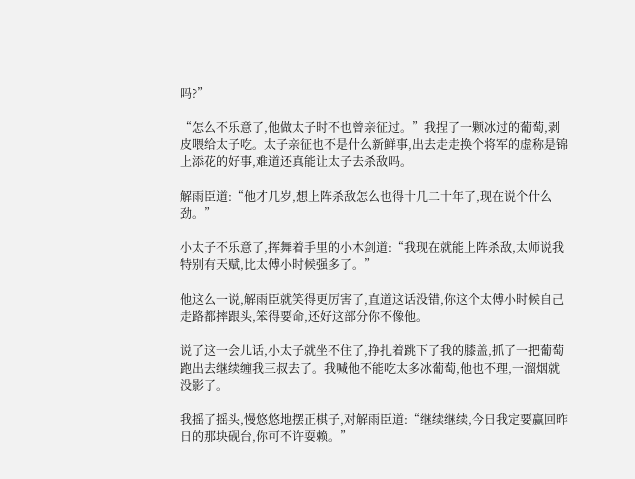吗?”

“怎么不乐意了,他做太子时不也曾亲征过。”我捏了一颗冰过的葡萄,剥皮喂给太子吃。太子亲征也不是什么新鲜事,出去走走换个将军的虚称是锦上添花的好事,难道还真能让太子去杀敌吗。

解雨臣道:“他才几岁,想上阵杀敌怎么也得十几二十年了,现在说个什么劲。”

小太子不乐意了,挥舞着手里的小木剑道:“我现在就能上阵杀敌,太师说我特别有天赋,比太傅小时候强多了。”

他这么一说,解雨臣就笑得更厉害了,直道这话没错,你这个太傅小时候自己走路都摔跟头,笨得要命,还好这部分你不像他。

说了这一会儿话,小太子就坐不住了,挣扎着跳下了我的膝盖,抓了一把葡萄跑出去继续缠我三叔去了。我喊他不能吃太多冰葡萄,他也不理,一溜烟就没影了。

我摇了摇头,慢悠悠地摆正棋子,对解雨臣道:“继续继续,今日我定要赢回昨日的那块砚台,你可不许耍赖。”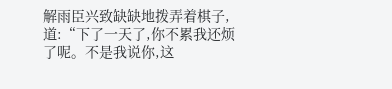解雨臣兴致缺缺地拨弄着棋子,道:“下了一天了,你不累我还烦了呢。不是我说你,这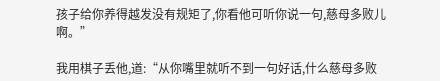孩子给你养得越发没有规矩了,你看他可听你说一句,慈母多败儿啊。”

我用棋子丢他,道:“从你嘴里就听不到一句好话,什么慈母多败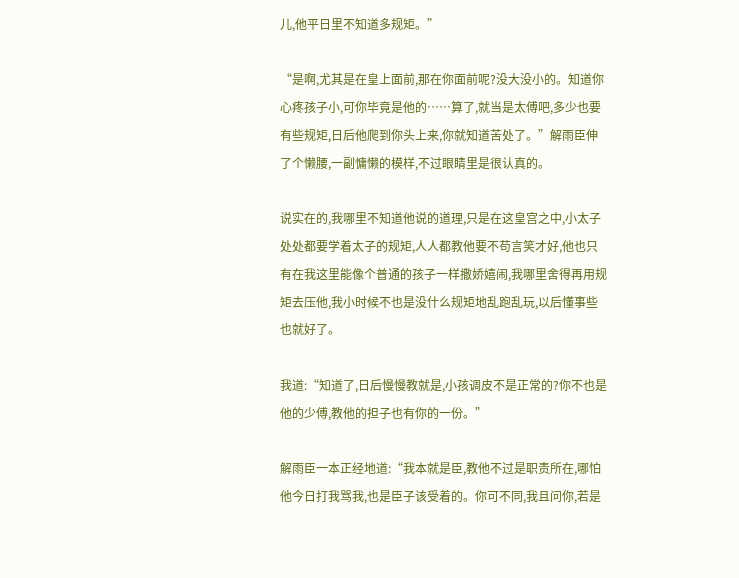儿,他平日里不知道多规矩。”

“是啊,尤其是在皇上面前,那在你面前呢?没大没小的。知道你心疼孩子小,可你毕竟是他的……算了,就当是太傅吧,多少也要有些规矩,日后他爬到你头上来,你就知道苦处了。”解雨臣伸了个懒腰,一副慵懒的模样,不过眼睛里是很认真的。

说实在的,我哪里不知道他说的道理,只是在这皇宫之中,小太子处处都要学着太子的规矩,人人都教他要不苟言笑才好,他也只有在我这里能像个普通的孩子一样撒娇嬉闹,我哪里舍得再用规矩去压他,我小时候不也是没什么规矩地乱跑乱玩,以后懂事些也就好了。

我道:“知道了,日后慢慢教就是,小孩调皮不是正常的?你不也是他的少傅,教他的担子也有你的一份。”

解雨臣一本正经地道:“我本就是臣,教他不过是职责所在,哪怕他今日打我骂我,也是臣子该受着的。你可不同,我且问你,若是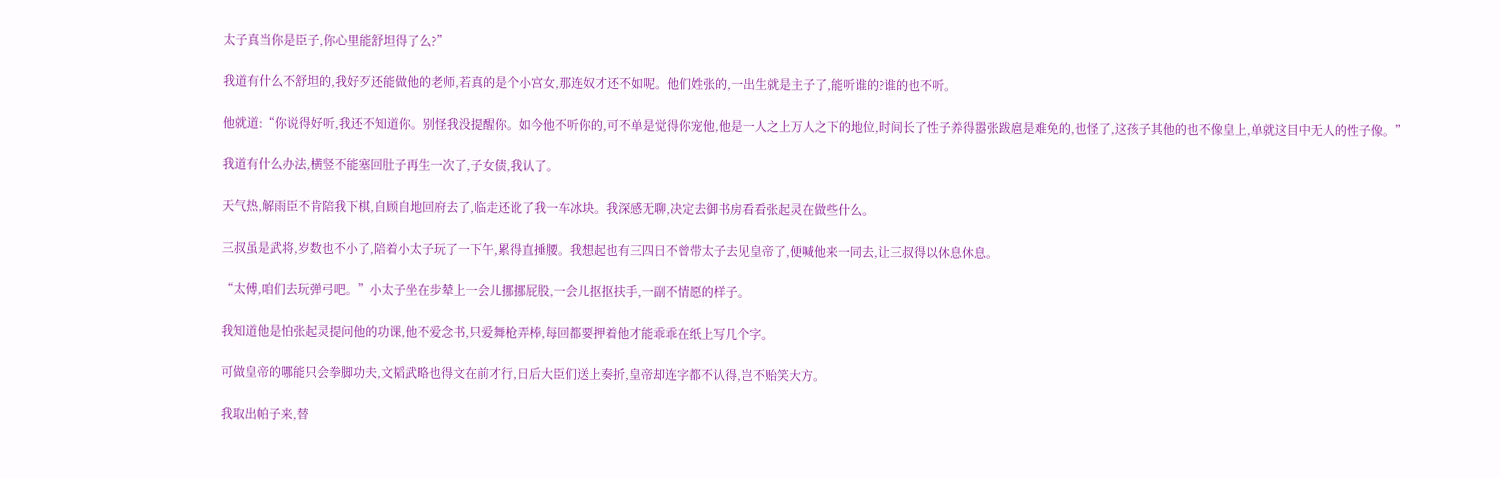太子真当你是臣子,你心里能舒坦得了么?”

我道有什么不舒坦的,我好歹还能做他的老师,若真的是个小宫女,那连奴才还不如呢。他们姓张的,一出生就是主子了,能听谁的?谁的也不听。

他就道:“你说得好听,我还不知道你。别怪我没提醒你。如今他不听你的,可不单是觉得你宠他,他是一人之上万人之下的地位,时间长了性子养得嚣张跋扈是难免的,也怪了,这孩子其他的也不像皇上,单就这目中无人的性子像。”

我道有什么办法,横竖不能塞回肚子再生一次了,子女债,我认了。

天气热,解雨臣不肯陪我下棋,自顾自地回府去了,临走还讹了我一车冰块。我深感无聊,决定去御书房看看张起灵在做些什么。

三叔虽是武将,岁数也不小了,陪着小太子玩了一下午,累得直捶腰。我想起也有三四日不曾带太子去见皇帝了,便喊他来一同去,让三叔得以休息休息。

“太傅,咱们去玩弹弓吧。”小太子坐在步辇上一会儿挪挪屁股,一会儿抠抠扶手,一副不情愿的样子。

我知道他是怕张起灵提问他的功课,他不爱念书,只爱舞枪弄棒,每回都要押着他才能乖乖在纸上写几个字。

可做皇帝的哪能只会拳脚功夫,文韬武略也得文在前才行,日后大臣们送上奏折,皇帝却连字都不认得,岂不贻笑大方。

我取出帕子来,替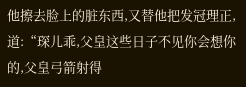他擦去脸上的脏东西,又替他把发冠理正,道:“琛儿乖,父皇这些日子不见你会想你的,父皇弓箭射得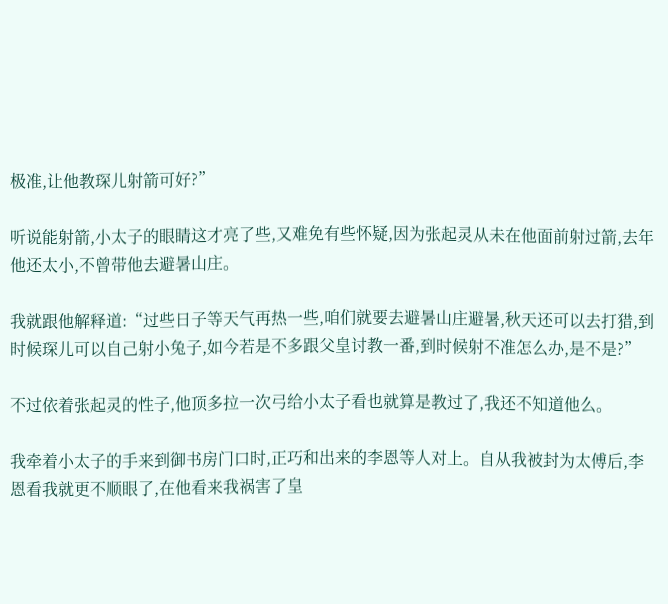极准,让他教琛儿射箭可好?”

听说能射箭,小太子的眼睛这才亮了些,又难免有些怀疑,因为张起灵从未在他面前射过箭,去年他还太小,不曾带他去避暑山庄。

我就跟他解释道:“过些日子等天气再热一些,咱们就要去避暑山庄避暑,秋天还可以去打猎,到时候琛儿可以自己射小兔子,如今若是不多跟父皇讨教一番,到时候射不准怎么办,是不是?”

不过依着张起灵的性子,他顶多拉一次弓给小太子看也就算是教过了,我还不知道他么。

我牵着小太子的手来到御书房门口时,正巧和出来的李恩等人对上。自从我被封为太傅后,李恩看我就更不顺眼了,在他看来我祸害了皇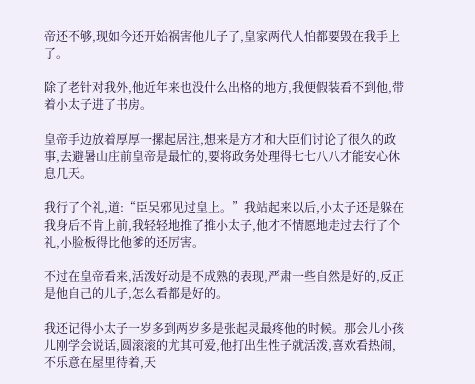帝还不够,现如今还开始祸害他儿子了,皇家两代人怕都要毁在我手上了。

除了老针对我外,他近年来也没什么出格的地方,我便假装看不到他,带着小太子进了书房。

皇帝手边放着厚厚一摞起居注,想来是方才和大臣们讨论了很久的政事,去避暑山庄前皇帝是最忙的,要将政务处理得七七八八才能安心休息几天。

我行了个礼,道:“臣吴邪见过皇上。”我站起来以后,小太子还是躲在我身后不肯上前,我轻轻地推了推小太子,他才不情愿地走过去行了个礼,小脸板得比他爹的还厉害。

不过在皇帝看来,活泼好动是不成熟的表现,严肃一些自然是好的,反正是他自己的儿子,怎么看都是好的。

我还记得小太子一岁多到两岁多是张起灵最疼他的时候。那会儿小孩儿刚学会说话,圆滚滚的尤其可爱,他打出生性子就活泼,喜欢看热闹,不乐意在屋里待着,天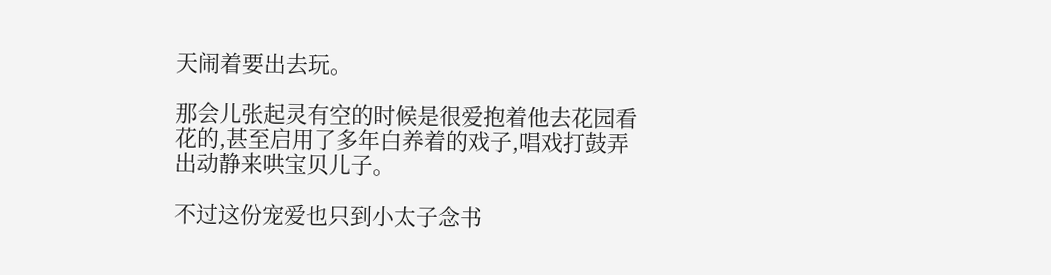天闹着要出去玩。

那会儿张起灵有空的时候是很爱抱着他去花园看花的,甚至启用了多年白养着的戏子,唱戏打鼓弄出动静来哄宝贝儿子。

不过这份宠爱也只到小太子念书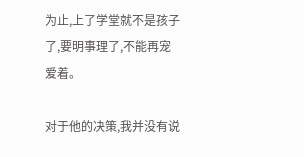为止,上了学堂就不是孩子了,要明事理了,不能再宠爱着。

对于他的决策,我并没有说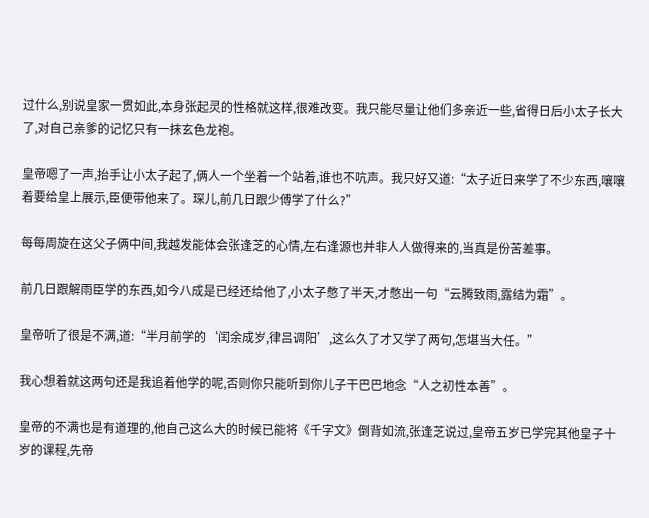过什么,别说皇家一贯如此,本身张起灵的性格就这样,很难改变。我只能尽量让他们多亲近一些,省得日后小太子长大了,对自己亲爹的记忆只有一抹玄色龙袍。

皇帝嗯了一声,抬手让小太子起了,俩人一个坐着一个站着,谁也不吭声。我只好又道:“太子近日来学了不少东西,嚷嚷着要给皇上展示,臣便带他来了。琛儿,前几日跟少傅学了什么?”

每每周旋在这父子俩中间,我越发能体会张逢芝的心情,左右逢源也并非人人做得来的,当真是份苦差事。

前几日跟解雨臣学的东西,如今八成是已经还给他了,小太子憋了半天,才憋出一句“云腾致雨,露结为霜”。

皇帝听了很是不满,道:“半月前学的‘闰余成岁,律吕调阳’,这么久了才又学了两句,怎堪当大任。”

我心想着就这两句还是我追着他学的呢,否则你只能听到你儿子干巴巴地念“人之初性本善”。

皇帝的不满也是有道理的,他自己这么大的时候已能将《千字文》倒背如流,张逢芝说过,皇帝五岁已学完其他皇子十岁的课程,先帝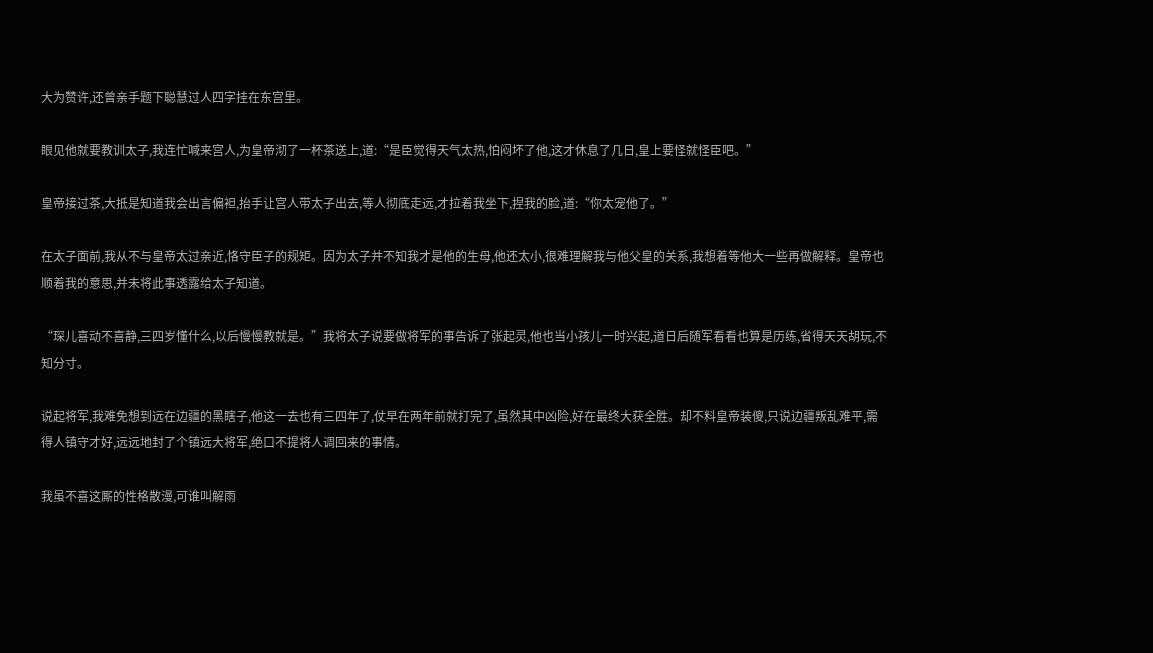大为赞许,还曾亲手题下聪慧过人四字挂在东宫里。

眼见他就要教训太子,我连忙喊来宫人,为皇帝沏了一杯茶送上,道:“是臣觉得天气太热,怕闷坏了他,这才休息了几日,皇上要怪就怪臣吧。”

皇帝接过茶,大抵是知道我会出言偏袒,抬手让宫人带太子出去,等人彻底走远,才拉着我坐下,捏我的脸,道:“你太宠他了。”

在太子面前,我从不与皇帝太过亲近,恪守臣子的规矩。因为太子并不知我才是他的生母,他还太小,很难理解我与他父皇的关系,我想着等他大一些再做解释。皇帝也顺着我的意思,并未将此事透露给太子知道。

“琛儿喜动不喜静,三四岁懂什么,以后慢慢教就是。”我将太子说要做将军的事告诉了张起灵,他也当小孩儿一时兴起,道日后随军看看也算是历练,省得天天胡玩,不知分寸。

说起将军,我难免想到远在边疆的黑瞎子,他这一去也有三四年了,仗早在两年前就打完了,虽然其中凶险,好在最终大获全胜。却不料皇帝装傻,只说边疆叛乱难平,需得人镇守才好,远远地封了个镇远大将军,绝口不提将人调回来的事情。

我虽不喜这厮的性格散漫,可谁叫解雨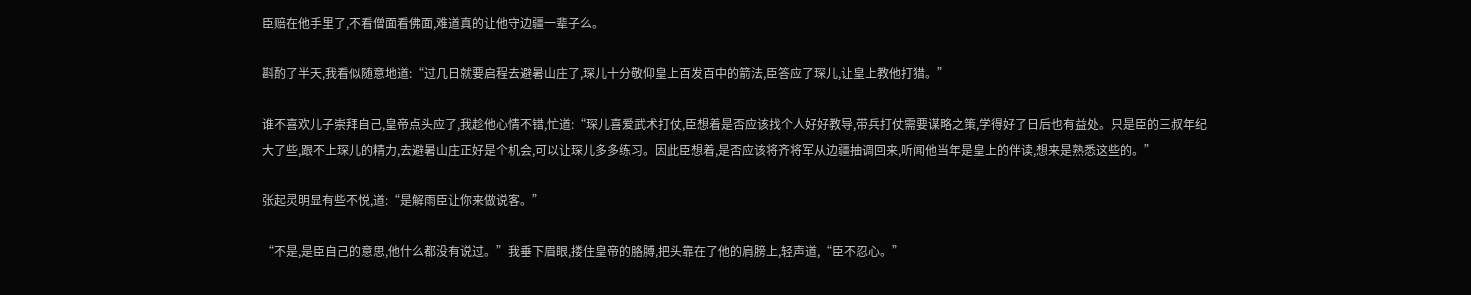臣赔在他手里了,不看僧面看佛面,难道真的让他守边疆一辈子么。

斟酌了半天,我看似随意地道:“过几日就要启程去避暑山庄了,琛儿十分敬仰皇上百发百中的箭法,臣答应了琛儿,让皇上教他打猎。”

谁不喜欢儿子崇拜自己,皇帝点头应了,我趁他心情不错,忙道:“琛儿喜爱武术打仗,臣想着是否应该找个人好好教导,带兵打仗需要谋略之策,学得好了日后也有益处。只是臣的三叔年纪大了些,跟不上琛儿的精力,去避暑山庄正好是个机会,可以让琛儿多多练习。因此臣想着,是否应该将齐将军从边疆抽调回来,听闻他当年是皇上的伴读,想来是熟悉这些的。”

张起灵明显有些不悦,道:“是解雨臣让你来做说客。”

“不是,是臣自己的意思,他什么都没有说过。”我垂下眉眼,搂住皇帝的胳膊,把头靠在了他的肩膀上,轻声道,“臣不忍心。”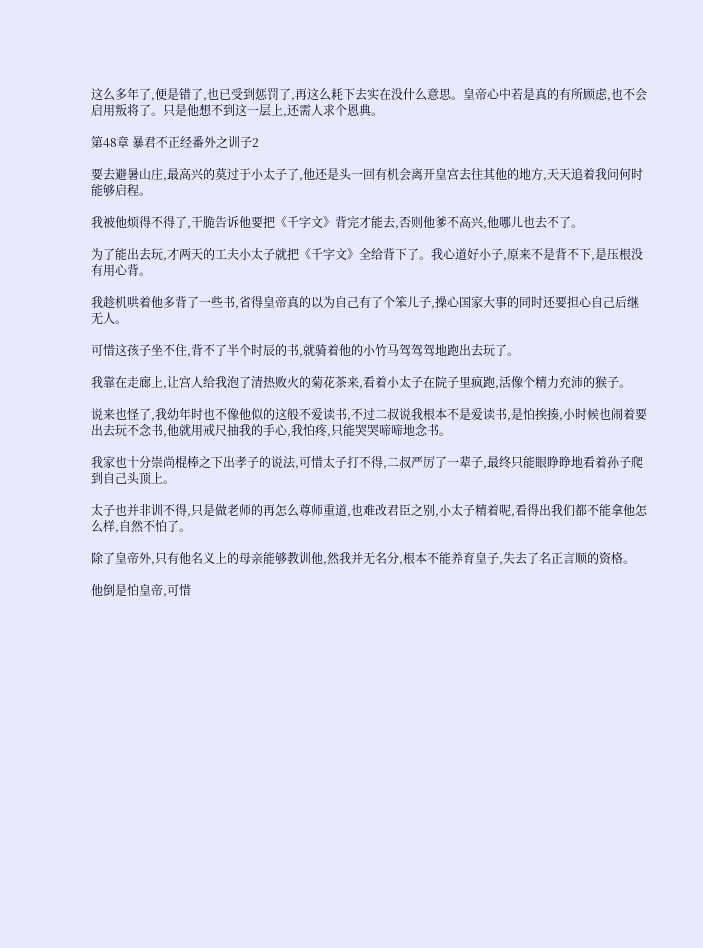这么多年了,便是错了,也已受到惩罚了,再这么耗下去实在没什么意思。皇帝心中若是真的有所顾虑,也不会启用叛将了。只是他想不到这一层上,还需人求个恩典。

第48章 暴君不正经番外之训子2

要去避暑山庄,最高兴的莫过于小太子了,他还是头一回有机会离开皇宫去往其他的地方,天天追着我问何时能够启程。

我被他烦得不得了,干脆告诉他要把《千字文》背完才能去,否则他爹不高兴,他哪儿也去不了。

为了能出去玩,才两天的工夫小太子就把《千字文》全给背下了。我心道好小子,原来不是背不下,是压根没有用心背。

我趁机哄着他多背了一些书,省得皇帝真的以为自己有了个笨儿子,操心国家大事的同时还要担心自己后继无人。

可惜这孩子坐不住,背不了半个时辰的书,就骑着他的小竹马驾驾驾地跑出去玩了。

我靠在走廊上,让宫人给我泡了清热败火的菊花茶来,看着小太子在院子里疯跑,活像个精力充沛的猴子。

说来也怪了,我幼年时也不像他似的这般不爱读书,不过二叔说我根本不是爱读书,是怕挨揍,小时候也闹着要出去玩不念书,他就用戒尺抽我的手心,我怕疼,只能哭哭啼啼地念书。

我家也十分崇尚棍棒之下出孝子的说法,可惜太子打不得,二叔严厉了一辈子,最终只能眼睁睁地看着孙子爬到自己头顶上。

太子也并非训不得,只是做老师的再怎么尊师重道,也难改君臣之别,小太子精着呢,看得出我们都不能拿他怎么样,自然不怕了。

除了皇帝外,只有他名义上的母亲能够教训他,然我并无名分,根本不能养育皇子,失去了名正言顺的资格。

他倒是怕皇帝,可惜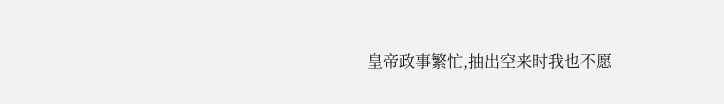皇帝政事繁忙,抽出空来时我也不愿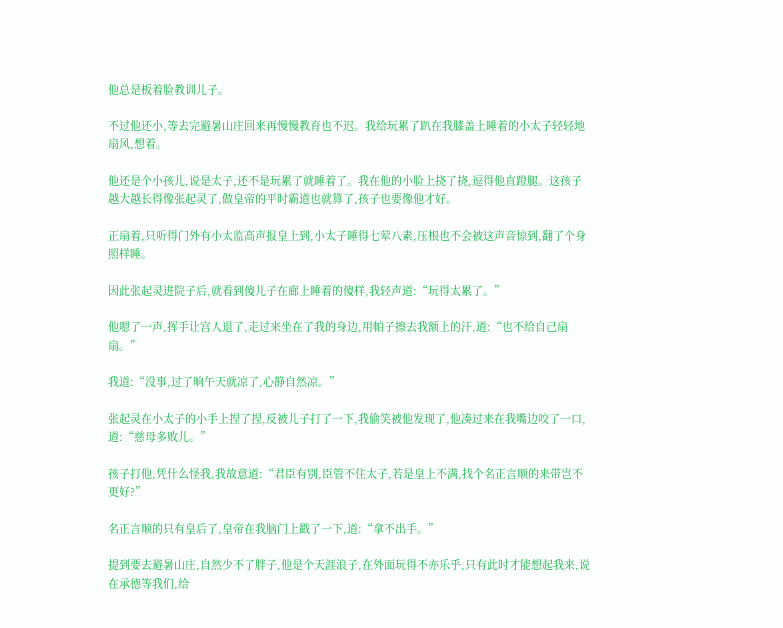他总是板着脸教训儿子。

不过他还小,等去完避暑山庄回来再慢慢教育也不迟。我给玩累了趴在我膝盖上睡着的小太子轻轻地扇风,想着。

他还是个小孩儿,说是太子,还不是玩累了就睡着了。我在他的小脸上挠了挠,逗得他直蹬腿。这孩子越大越长得像张起灵了,做皇帝的平时霸道也就算了,孩子也要像他才好。

正扇着,只听得门外有小太监高声报皇上到,小太子睡得七荤八素,压根也不会被这声音惊到,翻了个身照样睡。

因此张起灵进院子后,就看到傻儿子在廊上睡着的傻样,我轻声道:“玩得太累了。”

他嗯了一声,挥手让宫人退了,走过来坐在了我的身边,用帕子擦去我额上的汗,道:“也不给自己扇扇。”

我道:“没事,过了晌午天就凉了,心静自然凉。”

张起灵在小太子的小手上捏了捏,反被儿子打了一下,我偷笑被他发现了,他凑过来在我嘴边咬了一口,道:“慈母多败儿。”

孩子打他,凭什么怪我,我故意道:“君臣有别,臣管不住太子,若是皇上不满,找个名正言顺的来带岂不更好?”

名正言顺的只有皇后了,皇帝在我脑门上戳了一下,道:“拿不出手。”

提到要去避暑山庄,自然少不了胖子,他是个天涯浪子,在外面玩得不亦乐乎,只有此时才能想起我来,说在承德等我们,给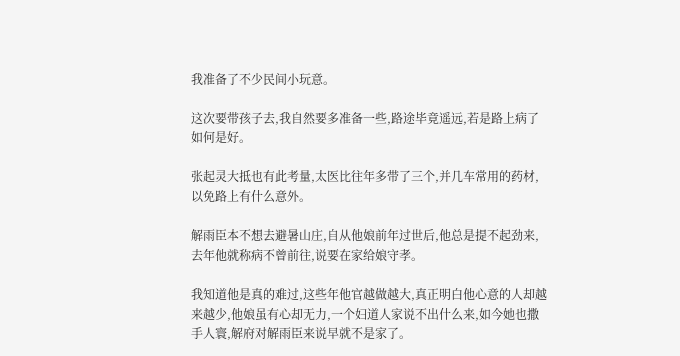我准备了不少民间小玩意。

这次要带孩子去,我自然要多准备一些,路途毕竟遥远,若是路上病了如何是好。

张起灵大抵也有此考量,太医比往年多带了三个,并几车常用的药材,以免路上有什么意外。

解雨臣本不想去避暑山庄,自从他娘前年过世后,他总是提不起劲来,去年他就称病不曾前往,说要在家给娘守孝。

我知道他是真的难过,这些年他官越做越大,真正明白他心意的人却越来越少,他娘虽有心却无力,一个妇道人家说不出什么来,如今她也撒手人寰,解府对解雨臣来说早就不是家了。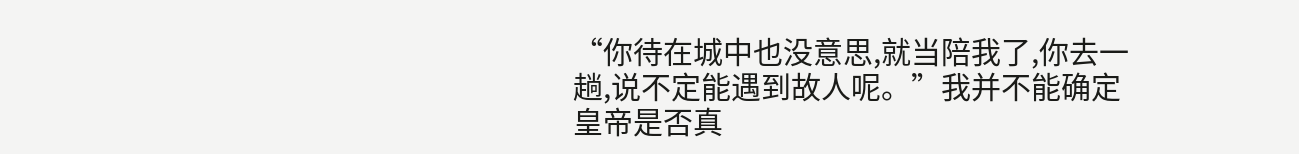“你待在城中也没意思,就当陪我了,你去一趟,说不定能遇到故人呢。”我并不能确定皇帝是否真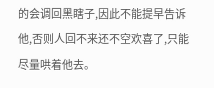的会调回黑瞎子,因此不能提早告诉他,否则人回不来还不空欢喜了,只能尽量哄着他去。